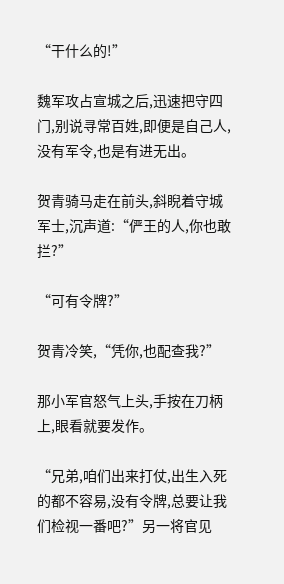“干什么的!”

魏军攻占宣城之后,迅速把守四门,别说寻常百姓,即便是自己人,没有军令,也是有进无出。

贺青骑马走在前头,斜睨着守城军士,沉声道:“俨王的人,你也敢拦?”

“可有令牌?”

贺青冷笑,“凭你,也配查我?”

那小军官怒气上头,手按在刀柄上,眼看就要发作。

“兄弟,咱们出来打仗,出生入死的都不容易,没有令牌,总要让我们检视一番吧?”另一将官见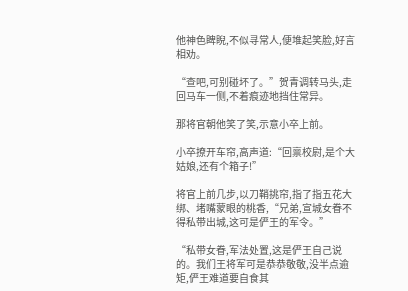他神色睥睨,不似寻常人,便堆起笑脸,好言相劝。

“查吧,可别碰坏了。”贺青调转马头,走回马车一侧,不着痕迹地挡住常异。

那将官朝他笑了笑,示意小卒上前。

小卒撩开车帘,高声道:“回禀校尉,是个大姑娘,还有个箱子!”

将官上前几步,以刀鞘挑帘,指了指五花大绑、堵嘴蒙眼的桃香,“兄弟,宣城女眷不得私带出城,这可是俨王的军令。”

“私带女眷,军法处置,这是俨王自己说的。我们王将军可是恭恭敬敬,没半点逾矩,俨王难道要自食其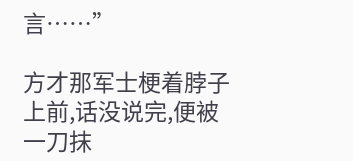言……”

方才那军士梗着脖子上前,话没说完,便被一刀抹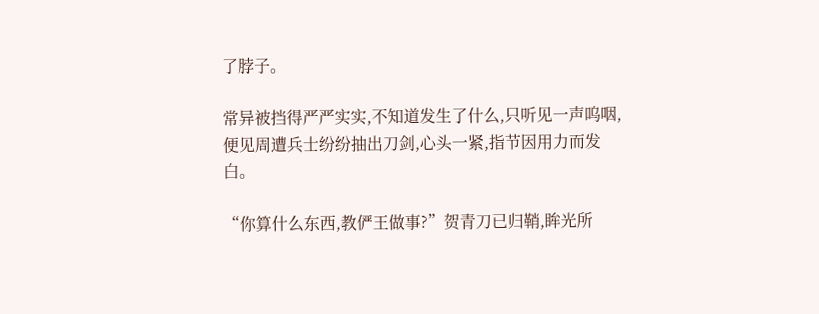了脖子。

常异被挡得严严实实,不知道发生了什么,只听见一声呜咽,便见周遭兵士纷纷抽出刀剑,心头一紧,指节因用力而发白。

“你算什么东西,教俨王做事?”贺青刀已归鞘,眸光所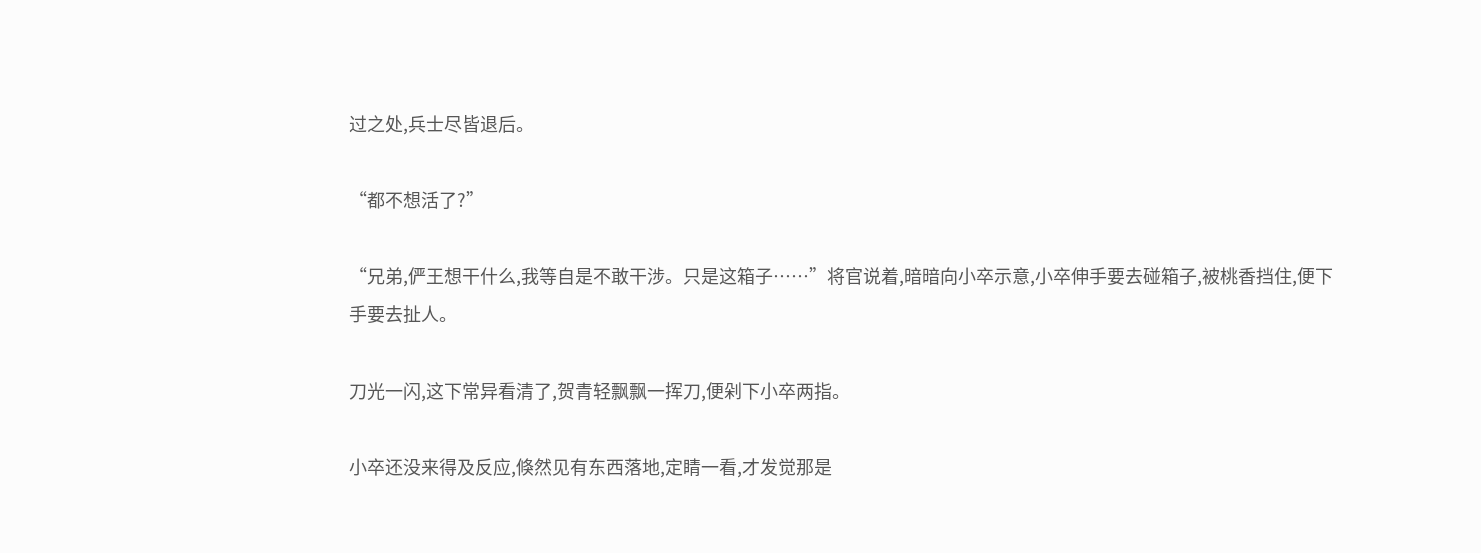过之处,兵士尽皆退后。

“都不想活了?”

“兄弟,俨王想干什么,我等自是不敢干涉。只是这箱子……”将官说着,暗暗向小卒示意,小卒伸手要去碰箱子,被桃香挡住,便下手要去扯人。

刀光一闪,这下常异看清了,贺青轻飘飘一挥刀,便剁下小卒两指。

小卒还没来得及反应,倏然见有东西落地,定睛一看,才发觉那是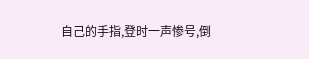自己的手指,登时一声惨号,倒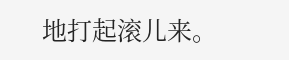地打起滚儿来。